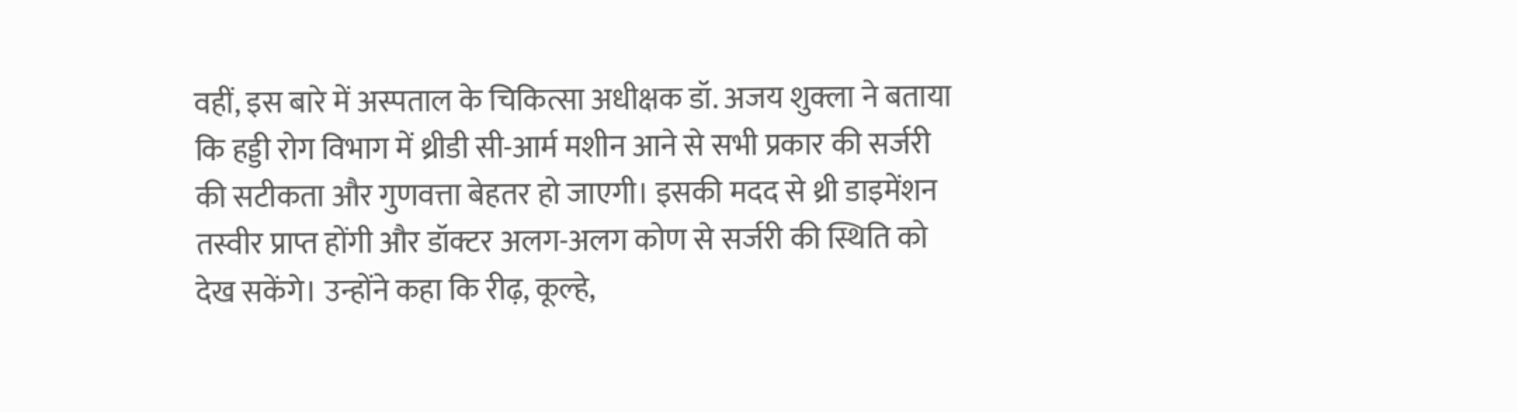वहीं, इस बारे में अस्पताल के चिकित्सा अधीक्षक डॉ. अजय शुक्ला ने बताया कि हड्डी रोग विभाग में थ्रीडी सी-आर्म मशीन आने से सभी प्रकार की सर्जरी की सटीकता और गुणवत्ता बेहतर हो जाएगी। इसकी मदद से थ्री डाइमेंशन तस्वीर प्राप्त होंगी और डॉक्टर अलग-अलग कोण से सर्जरी की स्थिति को देख सकेंगे। उन्होंने कहा कि रीढ़, कूल्हे,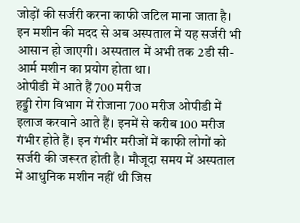जोड़ों की सर्जरी करना काफी जटिल माना जाता है। इन मशीन की मदद से अब अस्पताल में यह सर्जरी भी आसान हो जाएगी। अस्पताल में अभी तक 2डी सी-आर्म मशीन का प्रयोग होता था।
ओपीडी में आते हैं 700 मरीज
हड्डी रोग विभाग में रोजाना 700 मरीज ओपीडी में इलाज करवाने आते हैं। इनमें से करीब 100 मरीज गंभीर होते हैं। इन गंभीर मरीजों में काफी लोगों को सर्जरी की जरूरत होती है। मौजूदा समय में अस्पताल में आधुनिक मशीन नहीं थी जिस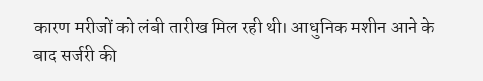कारण मरीजों को लंबी तारीख मिल रही थी। आधुनिक मशीन आने के बाद सर्जरी की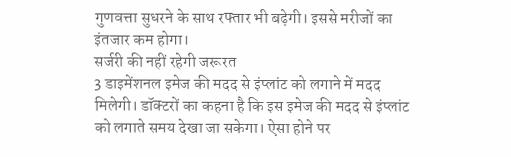गुणवत्ता सुधरने के साथ रफ्तार भी बढ़ेगी। इससे मरीजों का इंतजार कम होगा।
सर्जरी की नहीं रहेगी जरूरत
3 डाइमेंशनल इमेज की मदद से इंप्लांट को लगाने में मदद मिलेगी। डॉक्टरों का कहना है कि इस इमेज की मदद से इंप्लांट को लगाते समय देखा जा सकेगा। ऐसा होने पर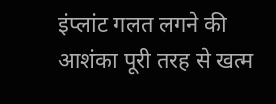इंप्लांट गलत लगने की आशंका पूरी तरह से खत्म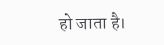हो जाता है।